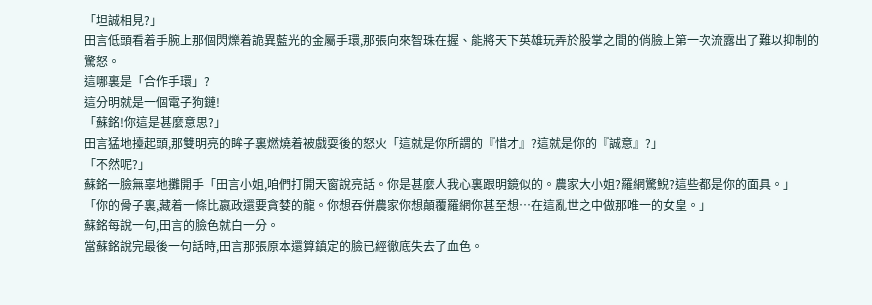「坦誠相見?」
田言低頭看着手腕上那個閃爍着詭異藍光的金屬手環,那張向來智珠在握、能將天下英雄玩弄於股掌之間的俏臉上第一次流露出了難以抑制的驚怒。
這哪裏是「合作手環」?
這分明就是一個電子狗鏈!
「蘇銘!你這是甚麼意思?」
田言猛地擡起頭,那雙明亮的眸子裏燃燒着被戲耍後的怒火「這就是你所謂的『惜才』?這就是你的『誠意』?」
「不然呢?」
蘇銘一臉無辜地攤開手「田言小姐,咱們打開天窗說亮話。你是甚麼人我心裏跟明鏡似的。農家大小姐?羅網驚鯢?這些都是你的面具。」
「你的骨子裏,藏着一條比嬴政還要貪婪的龍。你想吞併農家你想顛覆羅網你甚至想…在這亂世之中做那唯一的女皇。」
蘇銘每說一句,田言的臉色就白一分。
當蘇銘說完最後一句話時,田言那張原本還算鎮定的臉已經徹底失去了血色。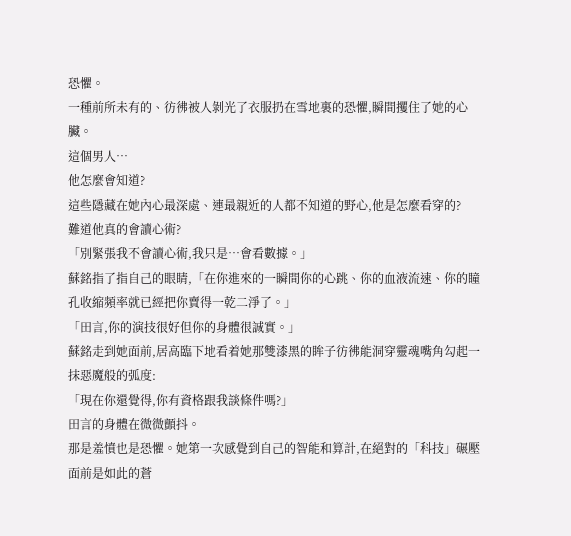恐懼。
一種前所未有的、彷彿被人剝光了衣服扔在雪地裏的恐懼,瞬間攫住了她的心臟。
這個男人…
他怎麼會知道?
這些隱藏在她內心最深處、連最親近的人都不知道的野心,他是怎麼看穿的?
難道他真的會讀心術?
「別緊張我不會讀心術,我只是…會看數據。」
蘇銘指了指自己的眼睛,「在你進來的一瞬間你的心跳、你的血液流速、你的瞳孔收縮頻率就已經把你賣得一乾二淨了。」
「田言,你的演技很好但你的身體很誠實。」
蘇銘走到她面前,居高臨下地看着她那雙漆黑的眸子彷彿能洞穿靈魂嘴角勾起一抹惡魔般的弧度:
「現在你還覺得,你有資格跟我談條件嗎?」
田言的身體在微微顫抖。
那是羞憤也是恐懼。她第一次感覺到自己的智能和算計,在絕對的「科技」碾壓面前是如此的蒼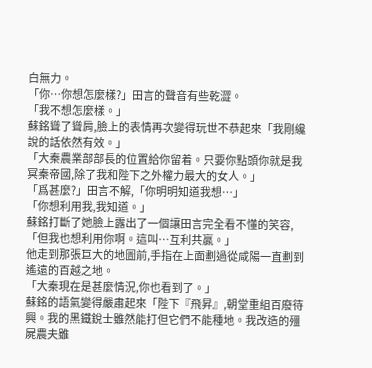白無力。
「你…你想怎麼樣?」田言的聲音有些乾澀。
「我不想怎麼樣。」
蘇銘聳了聳肩,臉上的表情再次變得玩世不恭起來「我剛纔說的話依然有效。」
「大秦農業部部長的位置給你留着。只要你點頭你就是我冥秦帝國,除了我和陛下之外權力最大的女人。」
「爲甚麼?」田言不解,「你明明知道我想…」
「你想利用我,我知道。」
蘇銘打斷了她臉上露出了一個讓田言完全看不懂的笑容,「但我也想利用你啊。這叫…互利共贏。」
他走到那張巨大的地圖前,手指在上面劃過從咸陽一直劃到遙遠的百越之地。
「大秦現在是甚麼情況,你也看到了。」
蘇銘的語氣變得嚴肅起來「陛下『飛昇』,朝堂重組百廢待興。我的黑鐵銳士雖然能打但它們不能種地。我改造的殭屍農夫雖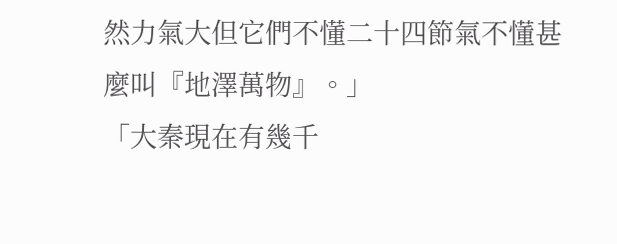然力氣大但它們不懂二十四節氣不懂甚麼叫『地澤萬物』。」
「大秦現在有幾千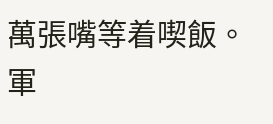萬張嘴等着喫飯。軍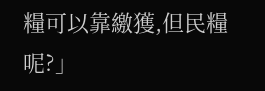糧可以靠繳獲,但民糧呢?」